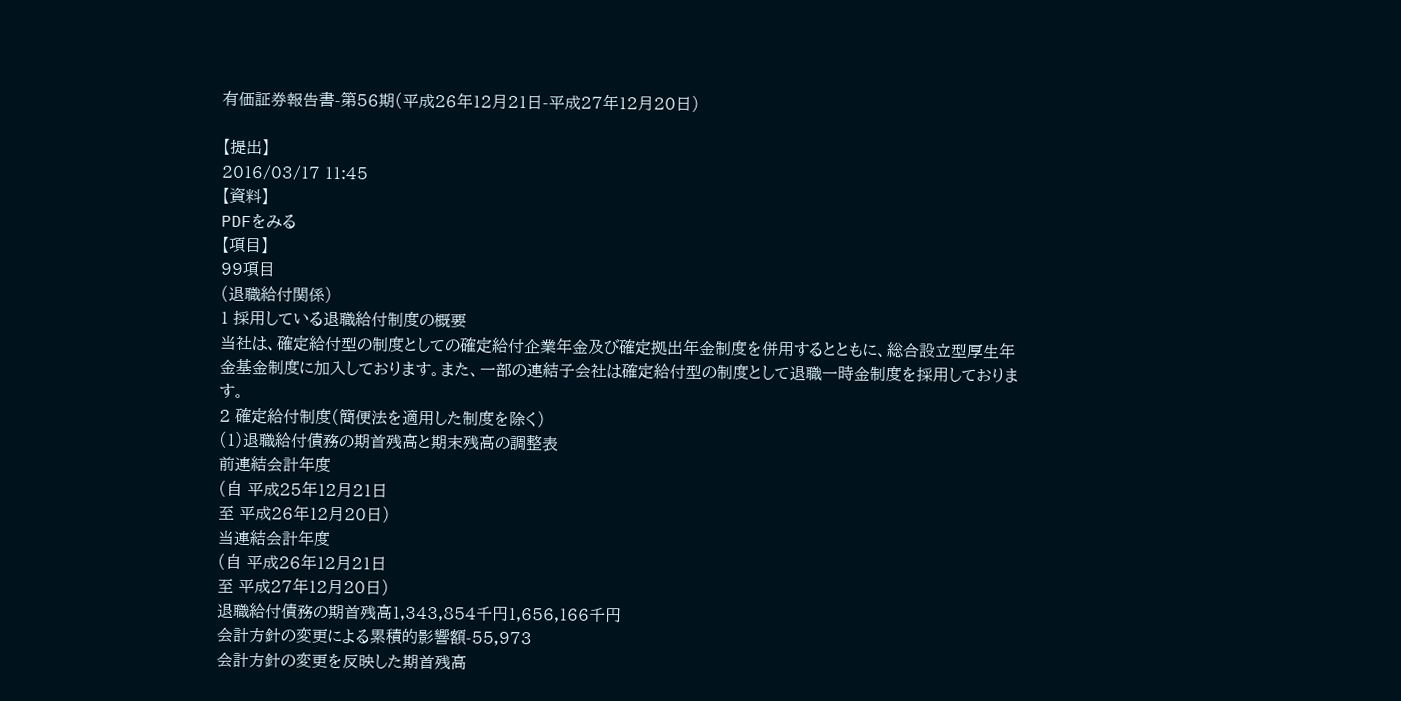有価証券報告書-第56期(平成26年12月21日-平成27年12月20日)

【提出】
2016/03/17 11:45
【資料】
PDFをみる
【項目】
99項目
(退職給付関係)
1 採用している退職給付制度の概要
当社は、確定給付型の制度としての確定給付企業年金及び確定拠出年金制度を併用するとともに、総合設立型厚生年
金基金制度に加入しております。また、一部の連結子会社は確定給付型の制度として退職一時金制度を採用しておりま
す。
2 確定給付制度(簡便法を適用した制度を除く)
(1)退職給付債務の期首残高と期末残高の調整表
前連結会計年度
(自 平成25年12月21日
至 平成26年12月20日)
当連結会計年度
(自 平成26年12月21日
至 平成27年12月20日)
退職給付債務の期首残高1,343,854千円1,656,166千円
会計方針の変更による累積的影響額-55,973
会計方針の変更を反映した期首残高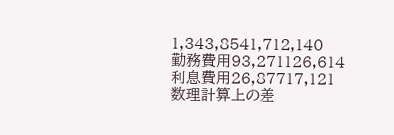1,343,8541,712,140
勤務費用93,271126,614
利息費用26,87717,121
数理計算上の差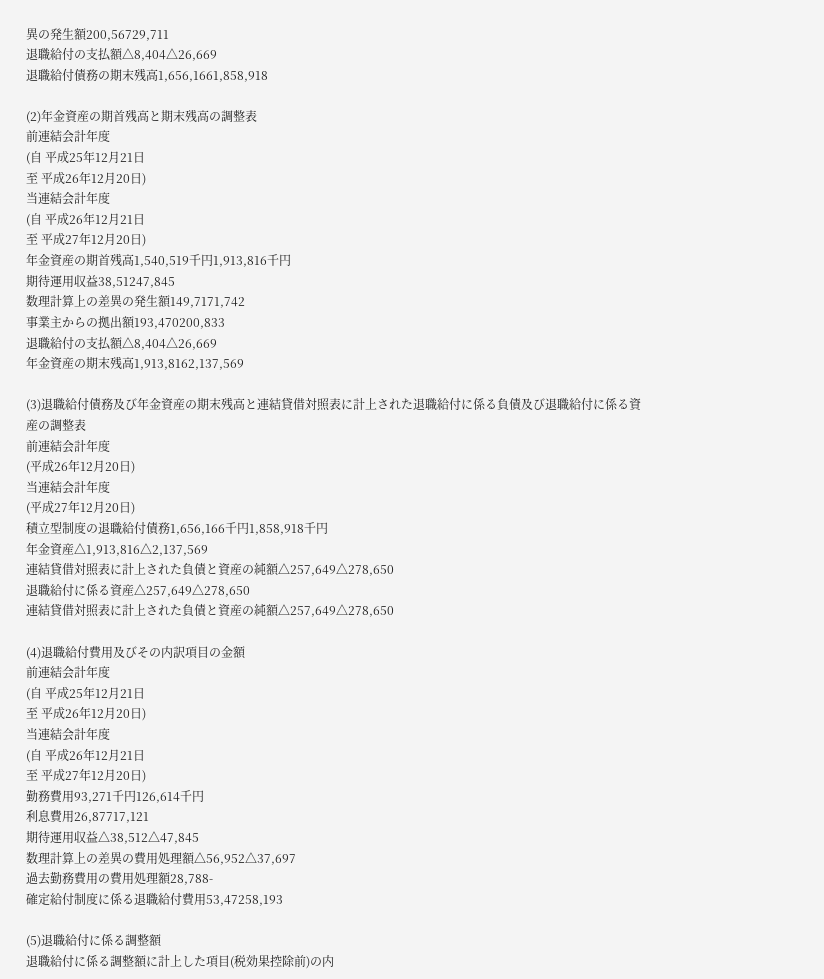異の発生額200,56729,711
退職給付の支払額△8,404△26,669
退職給付債務の期末残高1,656,1661,858,918

(2)年金資産の期首残高と期末残高の調整表
前連結会計年度
(自 平成25年12月21日
至 平成26年12月20日)
当連結会計年度
(自 平成26年12月21日
至 平成27年12月20日)
年金資産の期首残高1,540,519千円1,913,816千円
期待運用収益38,51247,845
数理計算上の差異の発生額149,7171,742
事業主からの拠出額193,470200,833
退職給付の支払額△8,404△26,669
年金資産の期末残高1,913,8162,137,569

(3)退職給付債務及び年金資産の期末残高と連結貸借対照表に計上された退職給付に係る負債及び退職給付に係る資
産の調整表
前連結会計年度
(平成26年12月20日)
当連結会計年度
(平成27年12月20日)
積立型制度の退職給付債務1,656,166千円1,858,918千円
年金資産△1,913,816△2,137,569
連結貸借対照表に計上された負債と資産の純額△257,649△278,650
退職給付に係る資産△257,649△278,650
連結貸借対照表に計上された負債と資産の純額△257,649△278,650

(4)退職給付費用及びその内訳項目の金額
前連結会計年度
(自 平成25年12月21日
至 平成26年12月20日)
当連結会計年度
(自 平成26年12月21日
至 平成27年12月20日)
勤務費用93,271千円126,614千円
利息費用26,87717,121
期待運用収益△38,512△47,845
数理計算上の差異の費用処理額△56,952△37,697
過去勤務費用の費用処理額28,788-
確定給付制度に係る退職給付費用53,47258,193

(5)退職給付に係る調整額
退職給付に係る調整額に計上した項目(税効果控除前)の内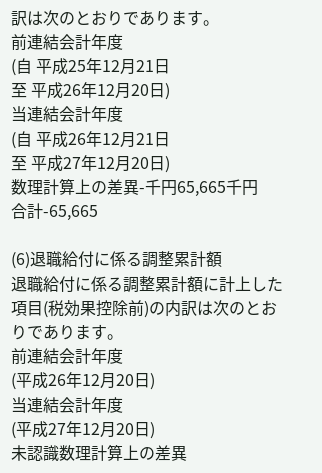訳は次のとおりであります。
前連結会計年度
(自 平成25年12月21日
至 平成26年12月20日)
当連結会計年度
(自 平成26年12月21日
至 平成27年12月20日)
数理計算上の差異-千円65,665千円
合計-65,665

(6)退職給付に係る調整累計額
退職給付に係る調整累計額に計上した項目(税効果控除前)の内訳は次のとおりであります。
前連結会計年度
(平成26年12月20日)
当連結会計年度
(平成27年12月20日)
未認識数理計算上の差異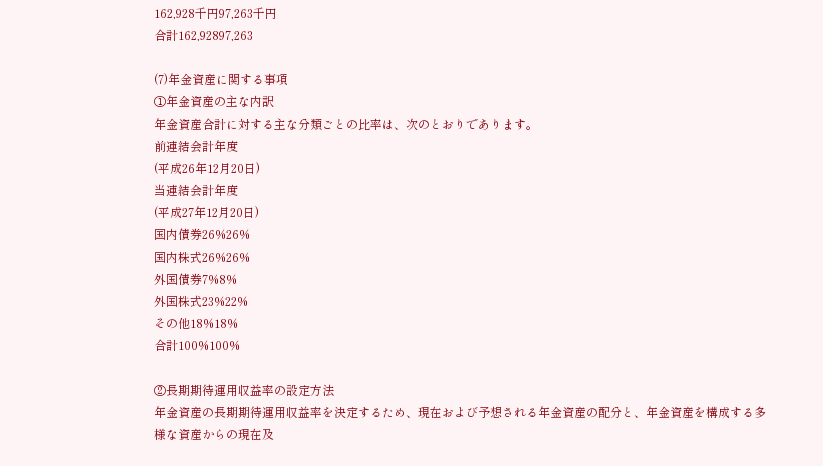162,928千円97,263千円
合計162,92897,263

(7)年金資産に関する事項
①年金資産の主な内訳
年金資産合計に対する主な分類ごとの比率は、次のとおりであります。
前連結会計年度
(平成26年12月20日)
当連結会計年度
(平成27年12月20日)
国内債券26%26%
国内株式26%26%
外国債券7%8%
外国株式23%22%
その他18%18%
合計100%100%

②長期期待運用収益率の設定方法
年金資産の長期期待運用収益率を決定するため、現在および予想される年金資産の配分と、年金資産を構成する多
様な資産からの現在及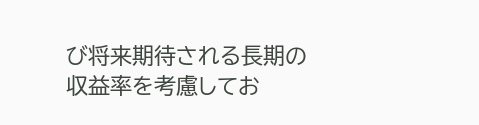び将来期待される長期の収益率を考慮してお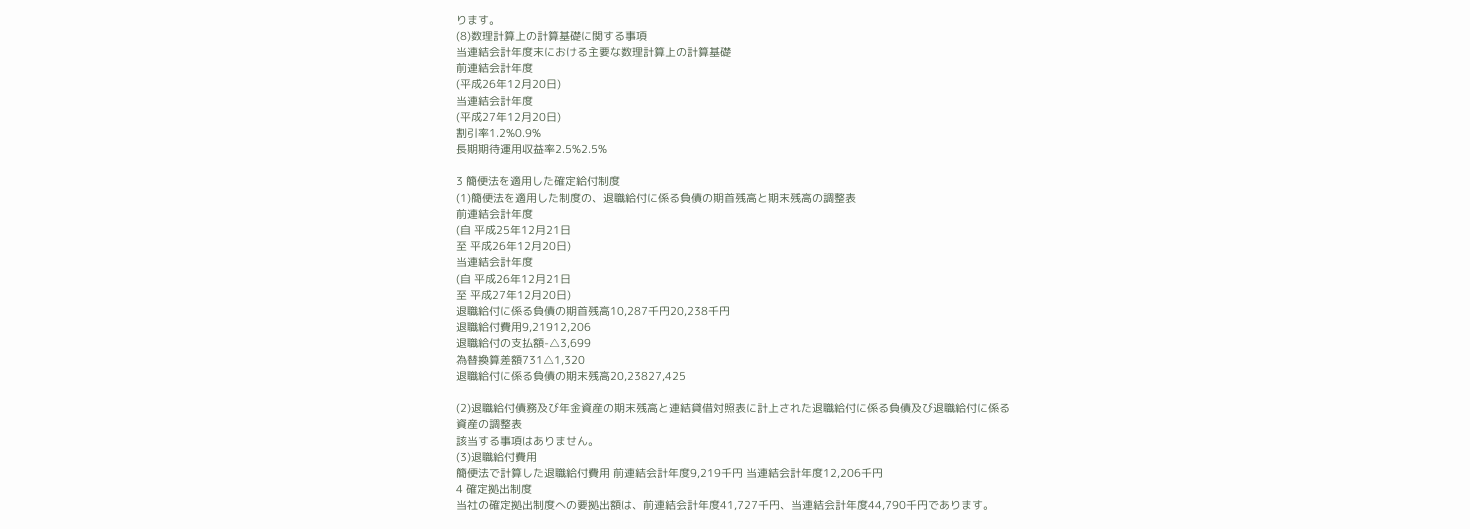ります。
(8)数理計算上の計算基礎に関する事項
当連結会計年度末における主要な数理計算上の計算基礎
前連結会計年度
(平成26年12月20日)
当連結会計年度
(平成27年12月20日)
割引率1.2%0.9%
長期期待運用収益率2.5%2.5%

3 簡便法を適用した確定給付制度
(1)簡便法を適用した制度の、退職給付に係る負債の期首残高と期末残高の調整表
前連結会計年度
(自 平成25年12月21日
至 平成26年12月20日)
当連結会計年度
(自 平成26年12月21日
至 平成27年12月20日)
退職給付に係る負債の期首残高10,287千円20,238千円
退職給付費用9,21912,206
退職給付の支払額-△3,699
為替換算差額731△1,320
退職給付に係る負債の期末残高20,23827,425

(2)退職給付債務及び年金資産の期末残高と連結貸借対照表に計上された退職給付に係る負債及び退職給付に係る
資産の調整表
該当する事項はありません。
(3)退職給付費用
簡便法で計算した退職給付費用 前連結会計年度9,219千円 当連結会計年度12,206千円
4 確定拠出制度
当社の確定拠出制度への要拠出額は、前連結会計年度41,727千円、当連結会計年度44,790千円であります。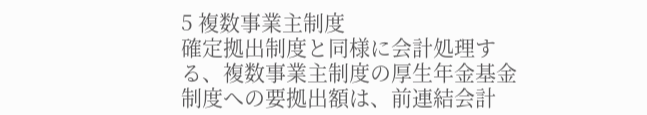5 複数事業主制度
確定拠出制度と同様に会計処理する、複数事業主制度の厚生年金基金制度への要拠出額は、前連結会計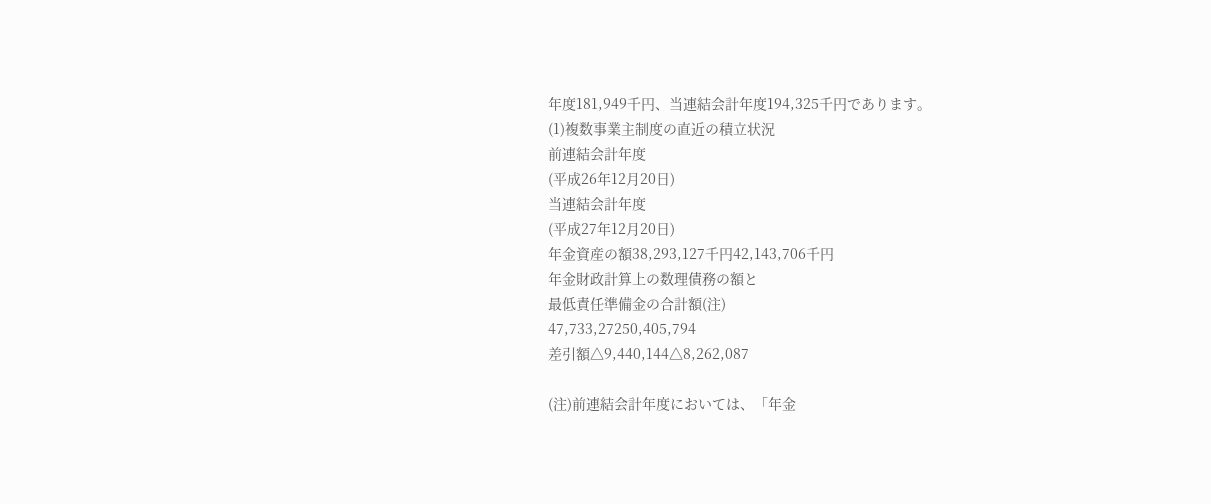年度181,949千円、当連結会計年度194,325千円であります。
(1)複数事業主制度の直近の積立状況
前連結会計年度
(平成26年12月20日)
当連結会計年度
(平成27年12月20日)
年金資産の額38,293,127千円42,143,706千円
年金財政計算上の数理債務の額と
最低責任準備金の合計額(注)
47,733,27250,405,794
差引額△9,440,144△8,262,087

(注)前連結会計年度においては、「年金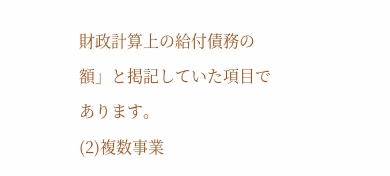財政計算上の給付債務の額」と掲記していた項目であります。
(2)複数事業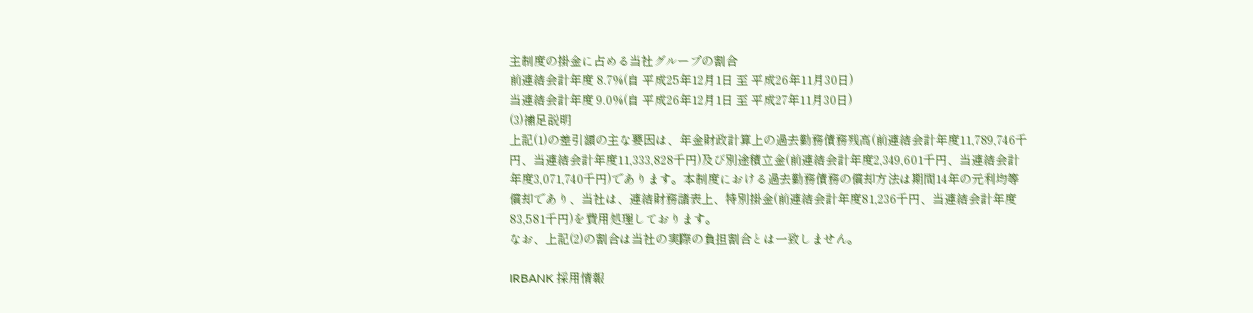主制度の掛金に占める当社グループの割合
前連結会計年度 8.7%(自 平成25年12月1日 至 平成26年11月30日)
当連結会計年度 9.0%(自 平成26年12月1日 至 平成27年11月30日)
(3)補足説明
上記(1)の差引額の主な要因は、年金財政計算上の過去勤務債務残高(前連結会計年度11,789,746千円、当連結会計年度11,333,828千円)及び別途積立金(前連結会計年度2,349,601千円、当連結会計年度3,071,740千円)であります。本制度における過去勤務債務の償却方法は期間14年の元利均等償却であり、当社は、連結財務諸表上、特別掛金(前連結会計年度81,236千円、当連結会計年度83,581千円)を費用処理しております。
なお、上記(2)の割合は当社の実際の負担割合とは一致しません。

IRBANK 採用情報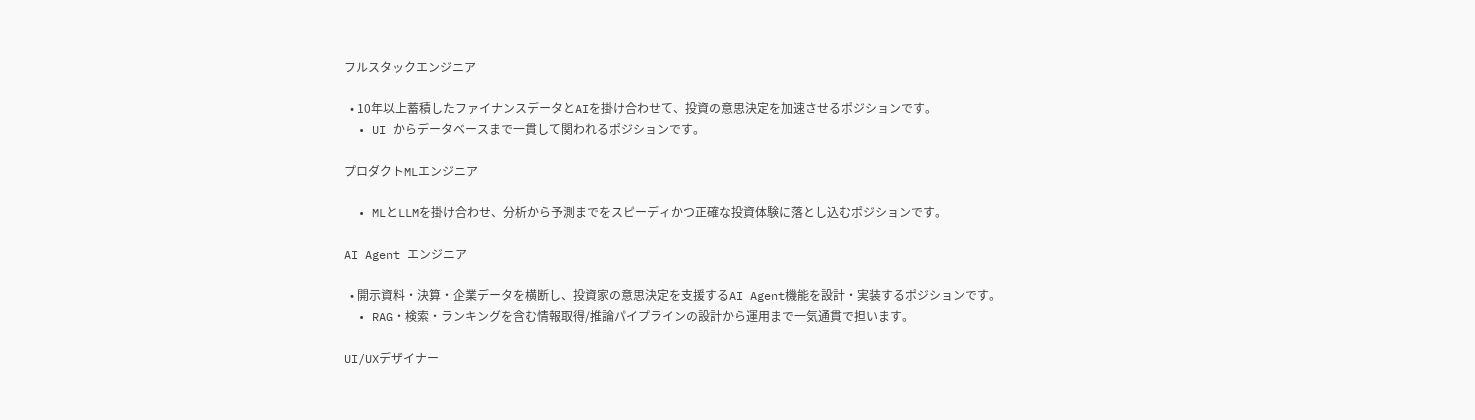フルスタックエンジニア

  • 10年以上蓄積したファイナンスデータとAIを掛け合わせて、投資の意思決定を加速させるポジションです。
  • UI からデータベースまで一貫して関われるポジションです。

プロダクトMLエンジニア

  • MLとLLMを掛け合わせ、分析から予測までをスピーディかつ正確な投資体験に落とし込むポジションです。

AI Agent エンジニア

  • 開示資料・決算・企業データを横断し、投資家の意思決定を支援するAI Agent機能を設計・実装するポジションです。
  • RAG・検索・ランキングを含む情報取得/推論パイプラインの設計から運用まで一気通貫で担います。

UI/UXデザイナー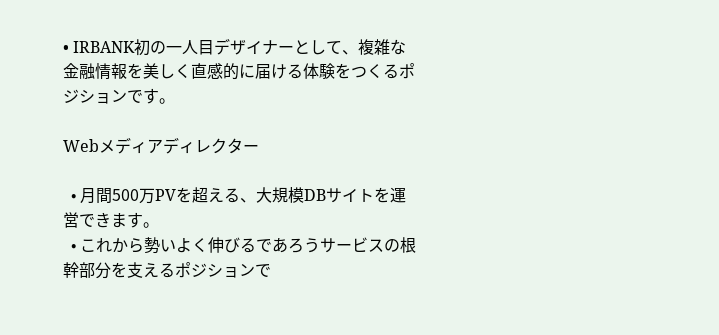• IRBANK初の一人目デザイナーとして、複雑な金融情報を美しく直感的に届ける体験をつくるポジションです。

Webメディアディレクター

  • 月間500万PVを超える、大規模DBサイトを運営できます。
  • これから勢いよく伸びるであろうサービスの根幹部分を支えるポジションで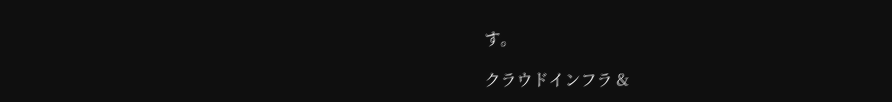す。

クラウドインフラ &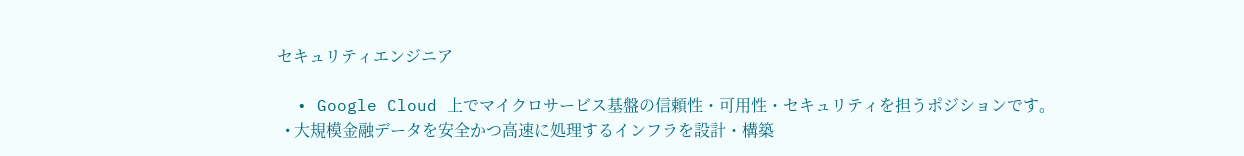セキュリティエンジニア

  • Google Cloud 上でマイクロサービス基盤の信頼性・可用性・セキュリティを担うポジションです。
  • 大規模金融データを安全かつ高速に処理するインフラを設計・構築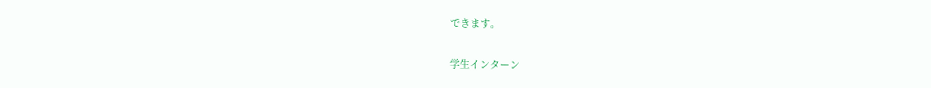できます。

学生インターン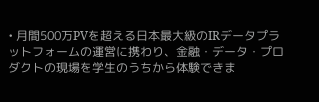• 月間500万PVを超える日本最大級のIRデータプラットフォームの運営に携わり、金融・データ・プロダクトの現場を学生のうちから体験できま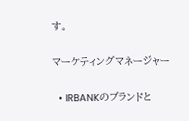す。

マーケティングマネージャー

  • IRBANKのブランドと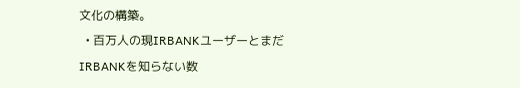文化の構築。
  • 百万人の現IRBANKユーザーとまだIRBANKを知らない数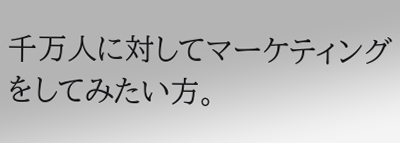千万人に対してマーケティングをしてみたい方。